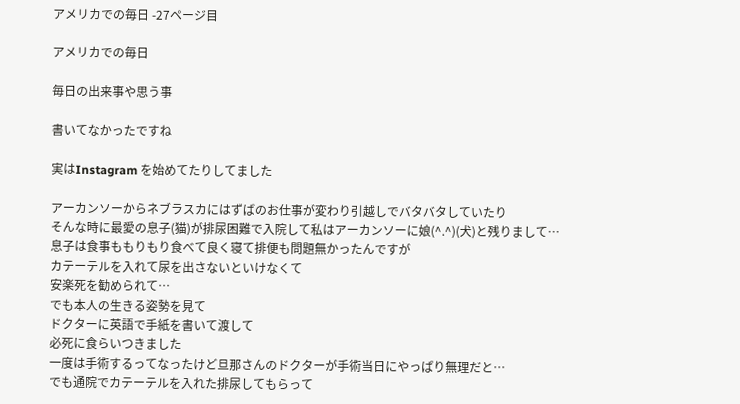アメリカでの毎日 -27ページ目

アメリカでの毎日

毎日の出来事や思う事

書いてなかったですね

実はInstagram を始めてたりしてました

アーカンソーからネブラスカにはずばのお仕事が変わり引越しでバタバタしていたり
そんな時に最愛の息子(猫)が排尿困難で入院して私はアーカンソーに娘(^.^)(犬)と残りまして…
息子は食事ももりもり食べて良く寝て排便も問題無かったんですが
カテーテルを入れて尿を出さないといけなくて
安楽死を勧められて…
でも本人の生きる姿勢を見て
ドクターに英語で手紙を書いて渡して
必死に食らいつきました
一度は手術するってなったけど旦那さんのドクターが手術当日にやっぱり無理だと…
でも通院でカテーテルを入れた排尿してもらって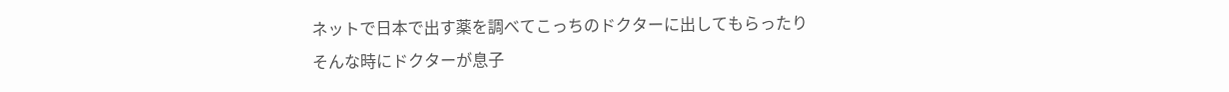ネットで日本で出す薬を調べてこっちのドクターに出してもらったり
そんな時にドクターが息子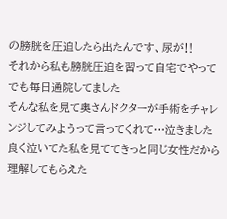の膀胱を圧迫したら出たんです、尿が‼
それから私も膀胱圧迫を習って自宅でやって
でも毎日通院してました
そんな私を見て奥さんドクターが手術をチャレンジしてみようって言ってくれて…泣きました
良く泣いてた私を見ててきっと同じ女性だから理解してもらえた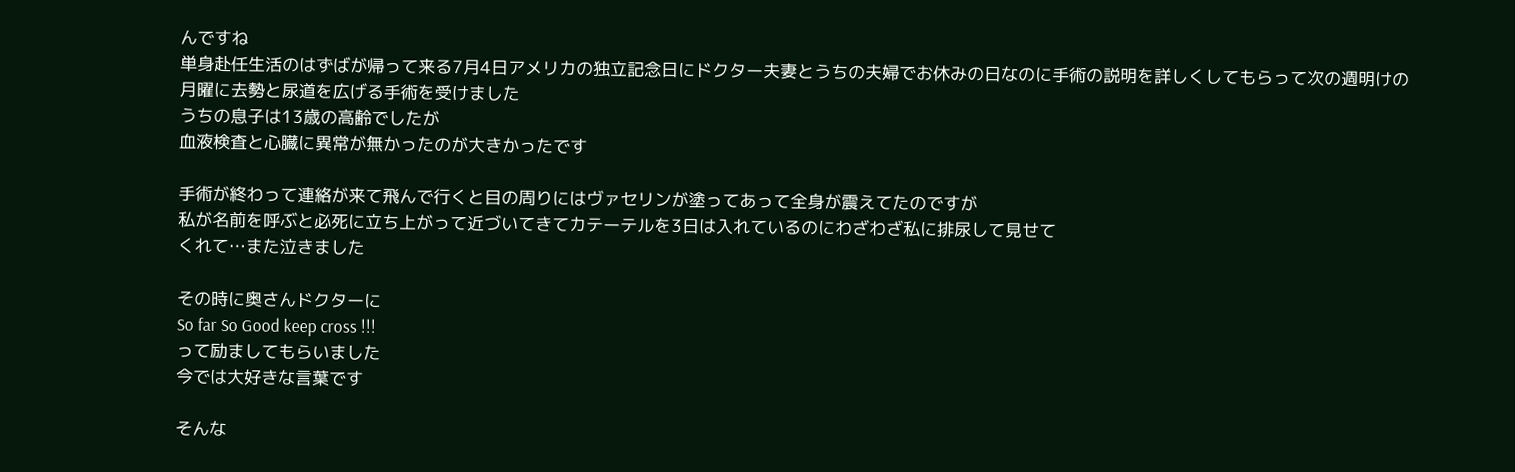んですね
単身赴任生活のはずばが帰って来る7月4日アメリカの独立記念日にドクター夫妻とうちの夫婦でお休みの日なのに手術の説明を詳しくしてもらって次の週明けの月曜に去勢と尿道を広げる手術を受けました
うちの息子は13歳の高齢でしたが
血液検査と心臓に異常が無かったのが大きかったです

手術が終わって連絡が来て飛んで行くと目の周りにはヴァセリンが塗ってあって全身が震えてたのですが
私が名前を呼ぶと必死に立ち上がって近づいてきてカテーテルを3日は入れているのにわざわざ私に排尿して見せて
くれて…また泣きました

その時に奥さんドクターに
So far So Good keep cross !!!
って励ましてもらいました
今では大好きな言葉です

そんな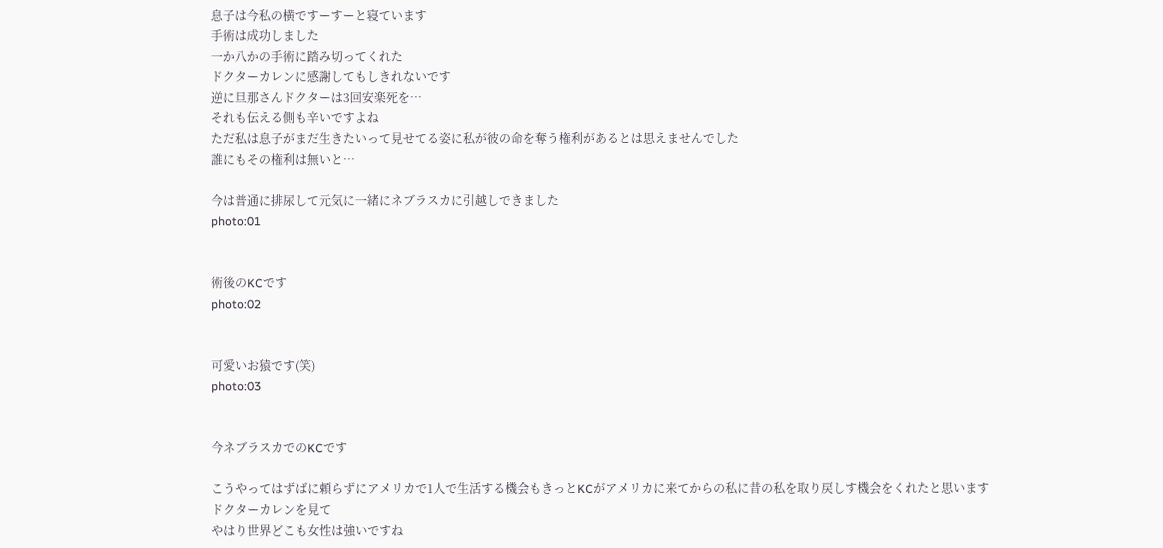息子は今私の横ですーすーと寝ています
手術は成功しました
一か八かの手術に踏み切ってくれた
ドクターカレンに感謝してもしきれないです
逆に旦那さんドクターは3回安楽死を…
それも伝える側も辛いですよね
ただ私は息子がまだ生きたいって見せてる姿に私が彼の命を奪う権利があるとは思えませんでした
誰にもその権利は無いと…

今は普通に排尿して元気に一緒にネブラスカに引越しできました
photo:01


術後のKCです
photo:02


可愛いお猿です(笑)
photo:03


今ネブラスカでのKCです

こうやってはずばに頼らずにアメリカで1人で生活する機会もきっとKCがアメリカに来てからの私に昔の私を取り戻しす機会をくれたと思います
ドクターカレンを見て
やはり世界どこも女性は強いですね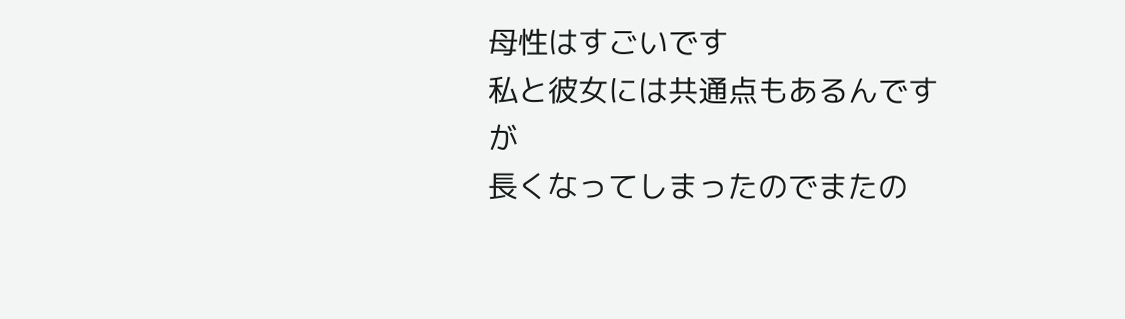母性はすごいです
私と彼女には共通点もあるんですが
長くなってしまったのでまたの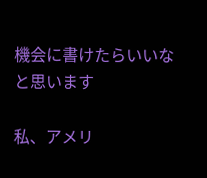機会に書けたらいいなと思います

私、アメリ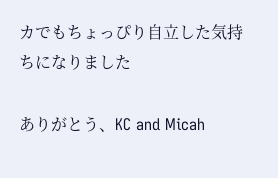カでもちょっぴり自立した気持ちになりました

ありがとう、KC and Micah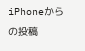iPhoneからの投稿